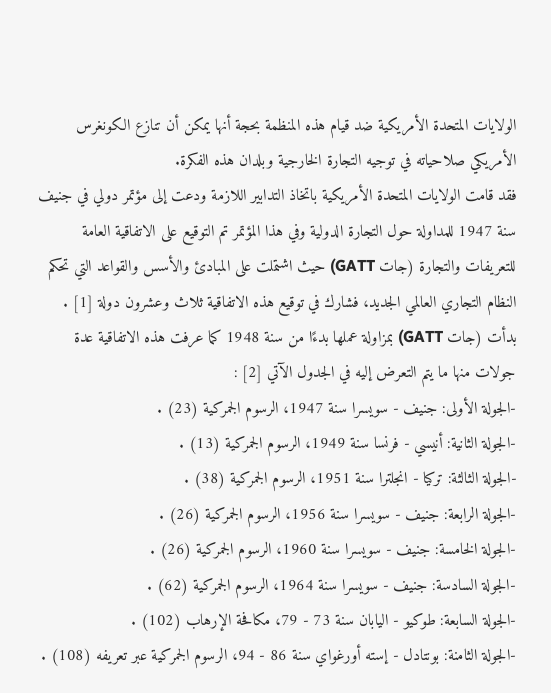الولايات المتحدة الأمريكية ضد قيام هذه المنظمة بحجة أنها يمكن أن تنازع الكونغرس الأمريكي صلاحياته في توجيه التجارة الخارجية وبلدان هذه الفكرة.
فقد قامت الولايات المتحدة الأمريكية باتخاذ التدابير اللازمة ودعت إلى مؤتمر دولي في جنيف سنة 1947 للمداولة حول التجارة الدولية وفي هذا المؤتمر تم التوقيع على الاتفاقية العامة للتعريفات والتجارة (جات GATT) حيث اشتملت على المبادئ والأسس والقواعد التي تحكم النظام التجاري العالمي الجديد، فشارك في توقيع هذه الاتفاقية ثلاث وعشرون دولة [1] .
بدأت (جات GATT) بمزاولة عملها بدءًا من سنة 1948 كما عرفت هذه الاتفاقية عدة جولات منها ما يتم التعرض إليه في الجدول الآتي [2] :
-الجولة الأولى: جنيف - سويسرا سنة 1947، الرسوم الجمركية (23) .
-الجولة الثانية: أنيسي - فرنسا سنة 1949، الرسوم الجمركية (13) .
-الجولة الثالثة: تركيا - انجلترا سنة 1951، الرسوم الجمركية (38) .
-الجولة الرابعة: جنيف - سويسرا سنة 1956، الرسوم الجمركية (26) .
-الجولة الخامسة: جنيف - سويسرا سنة 1960، الرسوم الجمركية (26) .
-الجولة السادسة: جنيف - سويسرا سنة 1964، الرسوم الجمركية (62) .
-الجولة السابعة: طوكيو - اليابان سنة 73 - 79، مكافحة الإرهاب (102) .
-الجولة الثامنة: بونتادل - إسته أورغواي سنة 86 - 94، الرسوم الجمركية عبر تعريفه (108) .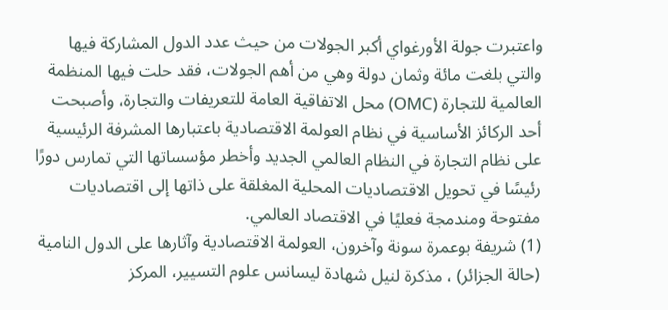واعتبرت جولة الأورغواي أكبر الجولات من حيث عدد الدول المشاركة فيها والتي بلغت مائة وثمان دولة وهي من أهم الجولات، فقد حلت فيها المنظمة العالمية للتجارة (OMC) محل الاتفاقية العامة للتعريفات والتجارة، وأصبحت أحد الركائز الأساسية في نظام العولمة الاقتصادية باعتبارها المشرفة الرئيسية على نظام التجارة في النظام العالمي الجديد وأخطر مؤسساتها التي تمارس دورًا رئيسًا في تحويل الاقتصاديات المحلية المغلقة على ذاتها إلى اقتصاديات مفتوحة ومندمجة فعليًا في الاقتصاد العالمي.
(1) شريفة بوعمرة سونة وآخرون، العولمة الاقتصادية وآثارها على الدول النامية (حالة الجزائر) ، مذكرة لنيل شهادة ليسانس علوم التسيير، المركز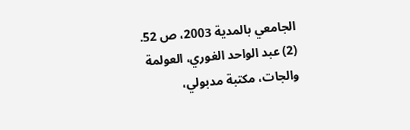الجامعي بالمدية 2003، ص 52.
(2) عبد الواحد الغوري، العولمة والجات، مكتبة مدبولي،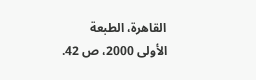القاهرة، الطبعة الأولى 2000، ص 42.